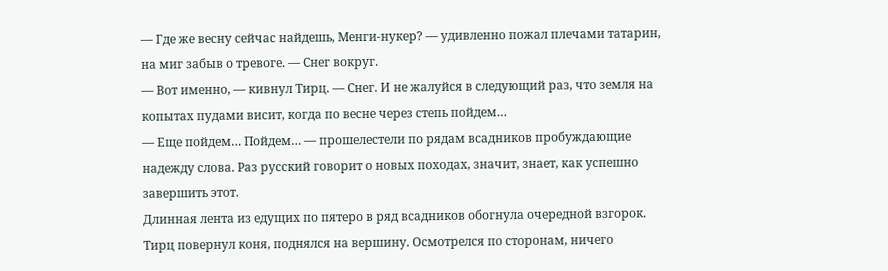— Где же весну сейчас найдешь, Менги-нукер? — удивленно пожал плечами татарин, на миг забыв о тревоге. — Снег вокруг.
— Вот именно, — кивнул Тирц. — Снег. И не жалуйся в следующий раз, что земля на копытах пудами висит, когда по весне через степь пойдем…
— Еще пойдем… Пойдем… — прошелестели по рядам всадников пробуждающие надежду слова. Раз русский говорит о новых походах, значит, знает, как успешно завершить этот.
Длинная лента из едущих по пятеро в ряд всадников обогнула очередной взгорок. Тирц повернул коня, поднялся на вершину. Осмотрелся по сторонам, ничего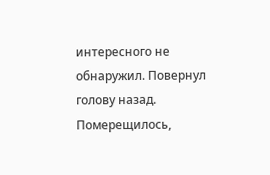интересного не обнаружил. Повернул голову назад. Померещилось,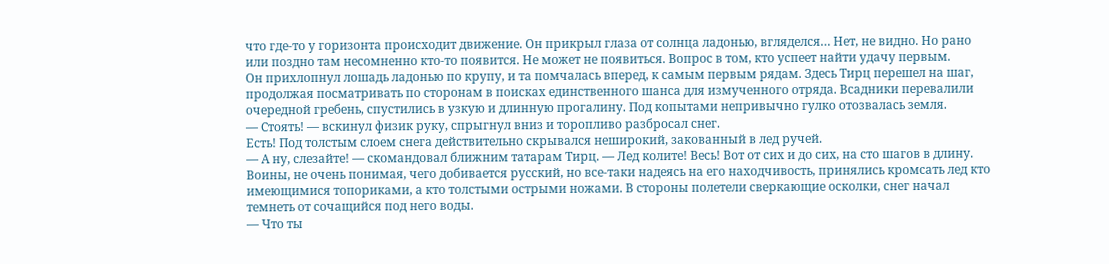что где-то у горизонта происходит движение. Он прикрыл глаза от солнца ладонью, вгляделся… Нет, не видно. Но рано или поздно там несомненно кто-то появится. Не может не появиться. Вопрос в том, кто успеет найти удачу первым.
Он прихлопнул лошадь ладонью по крупу, и та помчалась вперед, к самым первым рядам. Здесь Тирц перешел на шаг, продолжая посматривать по сторонам в поисках единственного шанса для измученного отряда. Всадники перевалили очередной гребень, спустились в узкую и длинную прогалину. Под копытами непривычно гулко отозвалась земля.
— Стоять! — вскинул физик руку, спрыгнул вниз и торопливо разбросал снег.
Есть! Под толстым слоем снега действительно скрывался неширокий, закованный в лед ручей.
— А ну, слезайте! — скомандовал ближним татарам Тирц. — Лед колите! Весь! Вот от сих и до сих, на сто шагов в длину.
Воины, не очень понимая, чего добивается русский, но все-таки надеясь на его находчивость, принялись кромсать лед кто имеющимися топориками, а кто толстыми острыми ножами. В стороны полетели сверкающие осколки, снег начал темнеть от сочащийся под него воды.
— Что ты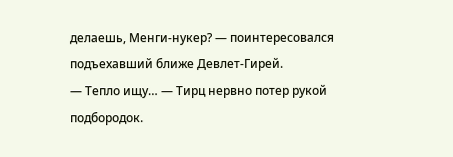делаешь, Менги-нукер? — поинтересовался подъехавший ближе Девлет-Гирей.
— Тепло ищу… — Тирц нервно потер рукой подбородок.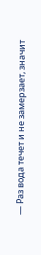— Раз вода течет и не замерзает, значит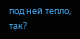под ней тепло, так?